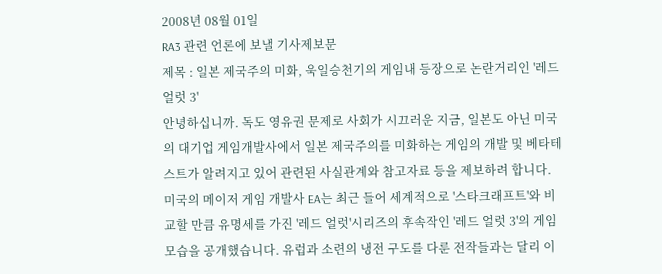2008년 08월 01일
RA3 관련 언론에 보낼 기사제보문
제목 : 일본 제국주의 미화, 욱일승천기의 게임내 등장으로 논란거리인 '레드 얼럿 3'
안녕하십니까. 독도 영유권 문제로 사회가 시끄러운 지금, 일본도 아닌 미국의 대기업 게임개발사에서 일본 제국주의를 미화하는 게임의 개발 및 베타테스트가 알려지고 있어 관련된 사실관계와 참고자료 등을 제보하려 합니다.
미국의 메이저 게임 개발사 EA는 최근 들어 세계적으로 '스타크래프트'와 비교할 만큼 유명세를 가진 '레드 얼럿'시리즈의 후속작인 '레드 얼럿 3'의 게임 모습을 공개했습니다. 유럽과 소련의 냉전 구도를 다룬 전작들과는 달리 이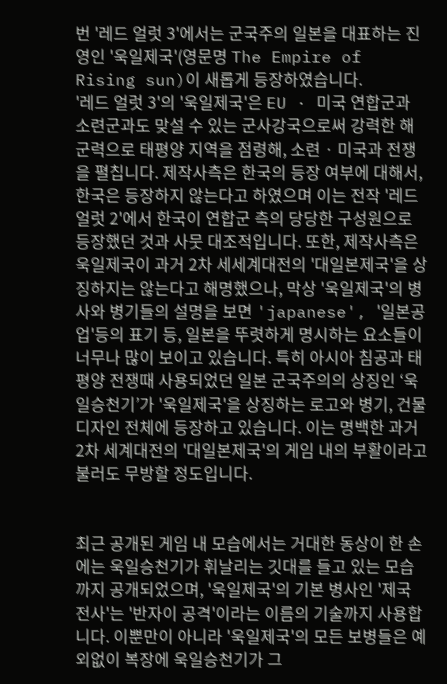번 '레드 얼럿 3'에서는 군국주의 일본을 대표하는 진영인 '욱일제국'(영문명 The Empire of Rising sun)이 새롭게 등장하였습니다.
'레드 얼럿 3'의 '욱일제국'은 EU · 미국 연합군과 소련군과도 맞설 수 있는 군사강국으로써 강력한 해군력으로 태평양 지역을 점령해, 소련 · 미국과 전쟁을 펼칩니다. 제작사측은 한국의 등장 여부에 대해서, 한국은 등장하지 않는다고 하였으며 이는 전작 '레드 얼럿 2'에서 한국이 연합군 측의 당당한 구성원으로 등장했던 것과 사뭇 대조적입니다. 또한, 제작사측은 욱일제국이 과거 2차 세세계대전의 '대일본제국'을 상징하지는 않는다고 해명했으나, 막상 '욱일제국'의 병사와 병기들의 설명을 보면 'japanese', '일본공업'등의 표기 등, 일본을 뚜렷하게 명시하는 요소들이 너무나 많이 보이고 있습니다. 특히 아시아 침공과 태평양 전쟁때 사용되었던 일본 군국주의의 상징인 ‘욱일승천기’가 '욱일제국'을 상징하는 로고와 병기, 건물 디자인 전체에 등장하고 있습니다. 이는 명백한 과거 2차 세계대전의 '대일본제국'의 게임 내의 부활이라고 불러도 무방할 정도입니다.


최근 공개된 게임 내 모습에서는 거대한 동상이 한 손에는 욱일승천기가 휘날리는 깃대를 들고 있는 모습까지 공개되었으며, '욱일제국'의 기본 병사인 '제국 전사'는 '반자이 공격'이라는 이름의 기술까지 사용합니다. 이뿐만이 아니라 '욱일제국'의 모든 보병들은 예외없이 복장에 욱일승천기가 그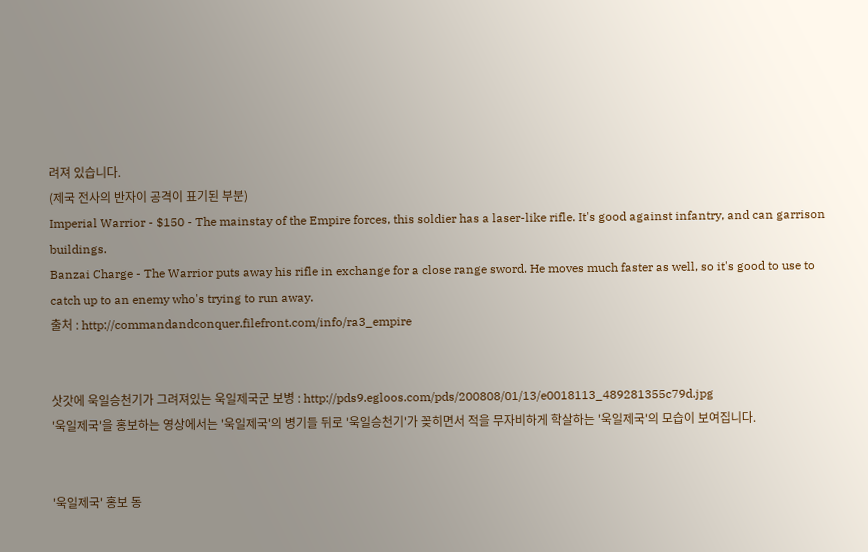려져 있습니다.
(제국 전사의 반자이 공격이 표기된 부분)
Imperial Warrior - $150 - The mainstay of the Empire forces, this soldier has a laser-like rifle. It's good against infantry, and can garrison buildings.
Banzai Charge - The Warrior puts away his rifle in exchange for a close range sword. He moves much faster as well, so it's good to use to catch up to an enemy who's trying to run away.
출처 : http://commandandconquer.filefront.com/info/ra3_empire


삿갓에 욱일승천기가 그려져있는 욱일제국군 보병 : http://pds9.egloos.com/pds/200808/01/13/e0018113_489281355c79d.jpg
'욱일제국'을 홍보하는 영상에서는 '욱일제국'의 병기들 뒤로 '욱일승천기'가 꽂히면서 적을 무자비하게 학살하는 '욱일제국'의 모습이 보여집니다.


'욱일제국' 홍보 동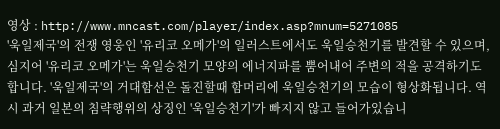영상 : http://www.mncast.com/player/index.asp?mnum=5271085
'욱일제국'의 전쟁 영웅인 '유리코 오메가'의 일러스트에서도 욱일승천기를 발견할 수 있으며, 심지어 '유리코 오메가'는 욱일승천기 모양의 에너지파를 뿜어내어 주변의 적을 공격하기도 합니다. '욱일제국'의 거대함선은 돌진할때 함머리에 욱일승천기의 모습이 형상화됩니다. 역시 과거 일본의 침략행위의 상징인 '욱일승천기'가 빠지지 않고 들어가있습니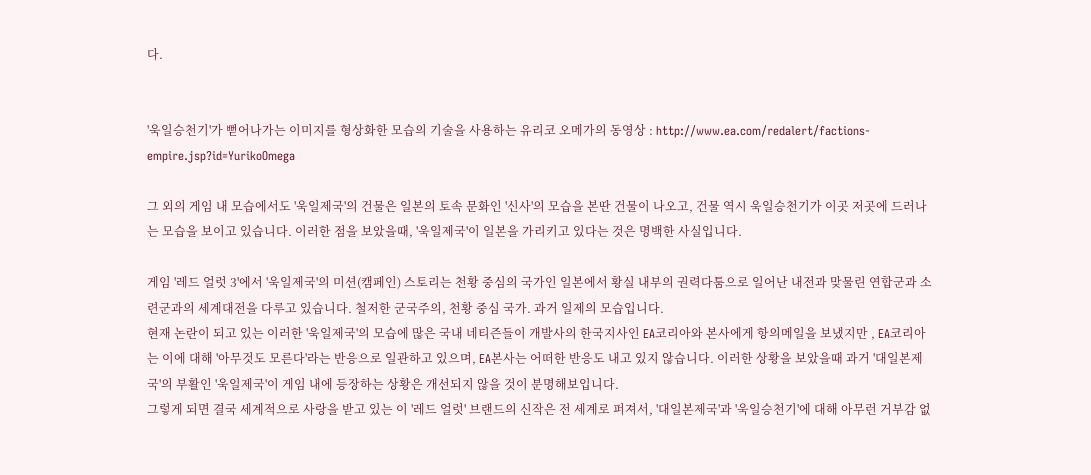다.


'욱일승천기'가 뻗어나가는 이미지를 형상화한 모습의 기술을 사용하는 유리코 오메가의 동영상 : http://www.ea.com/redalert/factions-empire.jsp?id=YurikoOmega

그 외의 게임 내 모습에서도 '욱일제국'의 건물은 일본의 토속 문화인 '신사'의 모습을 본딴 건물이 나오고, 건물 역시 욱일승천기가 이곳 저곳에 드러나는 모습을 보이고 있습니다. 이러한 점을 보았을때, '욱일제국'이 일본을 가리키고 있다는 것은 명백한 사실입니다.

게임 '레드 얼럿 3'에서 '욱일제국'의 미션(캠페인) 스토리는 천황 중심의 국가인 일본에서 황실 내부의 권력다툼으로 일어난 내전과 맞물린 연합군과 소련군과의 세계대전을 다루고 있습니다. 철저한 군국주의, 천황 중심 국가. 과거 일제의 모습입니다.
현재 논란이 되고 있는 이러한 '욱일제국'의 모습에 많은 국내 네티즌들이 개발사의 한국지사인 EA코리아와 본사에게 항의메일을 보냈지만 , EA코리아는 이에 대해 '아무것도 모른다'라는 반응으로 일관하고 있으며, EA본사는 어떠한 반응도 내고 있지 않습니다. 이러한 상황을 보았을때 과거 '대일본제국'의 부활인 '욱일제국'이 게임 내에 등장하는 상황은 개선되지 않을 것이 분명해보입니다.
그렇게 되면 결국 세계적으로 사랑을 받고 있는 이 '레드 얼럿' 브랜드의 신작은 전 세계로 퍼져서, '대일본제국'과 '욱일승천기'에 대해 아무런 거부감 없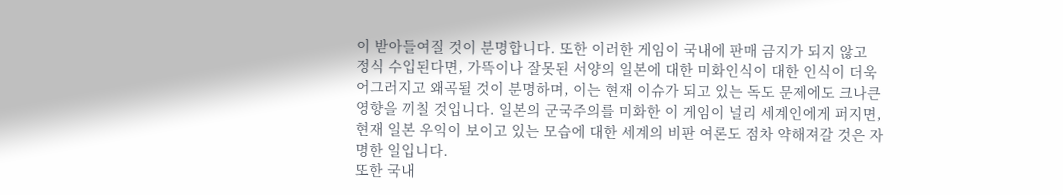이 받아들여질 것이 분명합니다. 또한 이러한 게임이 국내에 판매 금지가 되지 않고 정식 수입된다면, 가뜩이나 잘못된 서양의 일본에 대한 미화인식이 대한 인식이 더욱 어그러지고 왜곡될 것이 분명하며, 이는 현재 이슈가 되고 있는 독도 문제에도 크나큰 영향을 끼칠 것입니다. 일본의 군국주의를 미화한 이 게임이 널리 세계인에게 퍼지면, 현재 일본 우익이 보이고 있는 모습에 대한 세계의 비판 여론도 점차 약해져갈 것은 자명한 일입니다.
또한 국내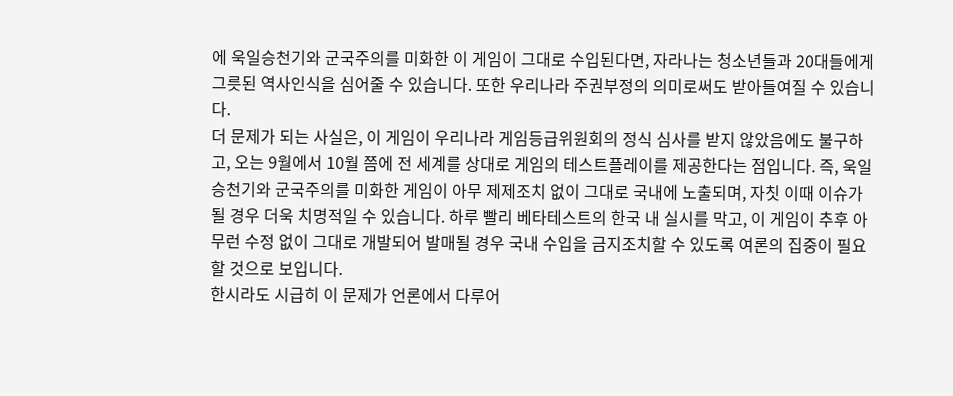에 욱일승천기와 군국주의를 미화한 이 게임이 그대로 수입된다면, 자라나는 청소년들과 20대들에게 그릇된 역사인식을 심어줄 수 있습니다. 또한 우리나라 주권부정의 의미로써도 받아들여질 수 있습니다.
더 문제가 되는 사실은, 이 게임이 우리나라 게임등급위원회의 정식 심사를 받지 않았음에도 불구하고, 오는 9월에서 10월 쯤에 전 세계를 상대로 게임의 테스트플레이를 제공한다는 점입니다. 즉, 욱일승천기와 군국주의를 미화한 게임이 아무 제제조치 없이 그대로 국내에 노출되며, 자칫 이때 이슈가 될 경우 더욱 치명적일 수 있습니다. 하루 빨리 베타테스트의 한국 내 실시를 막고, 이 게임이 추후 아무런 수정 없이 그대로 개발되어 발매될 경우 국내 수입을 금지조치할 수 있도록 여론의 집중이 필요할 것으로 보입니다.
한시라도 시급히 이 문제가 언론에서 다루어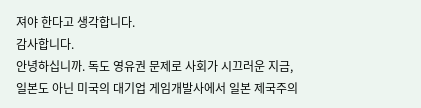져야 한다고 생각합니다.
감사합니다.
안녕하십니까. 독도 영유권 문제로 사회가 시끄러운 지금, 일본도 아닌 미국의 대기업 게임개발사에서 일본 제국주의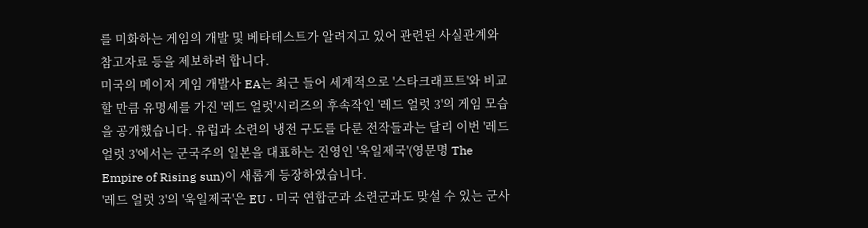를 미화하는 게임의 개발 및 베타테스트가 알려지고 있어 관련된 사실관계와 참고자료 등을 제보하려 합니다.
미국의 메이저 게임 개발사 EA는 최근 들어 세계적으로 '스타크래프트'와 비교할 만큼 유명세를 가진 '레드 얼럿'시리즈의 후속작인 '레드 얼럿 3'의 게임 모습을 공개했습니다. 유럽과 소련의 냉전 구도를 다룬 전작들과는 달리 이번 '레드 얼럿 3'에서는 군국주의 일본을 대표하는 진영인 '욱일제국'(영문명 The Empire of Rising sun)이 새롭게 등장하였습니다.
'레드 얼럿 3'의 '욱일제국'은 EU · 미국 연합군과 소련군과도 맞설 수 있는 군사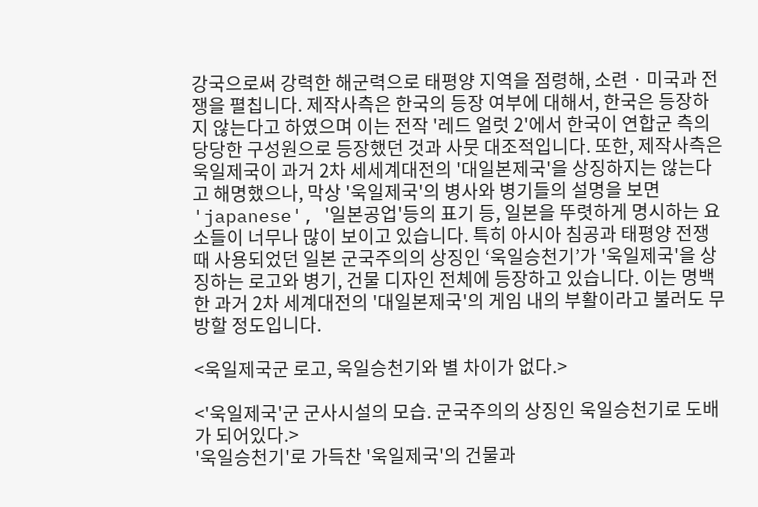강국으로써 강력한 해군력으로 태평양 지역을 점령해, 소련 · 미국과 전쟁을 펼칩니다. 제작사측은 한국의 등장 여부에 대해서, 한국은 등장하지 않는다고 하였으며 이는 전작 '레드 얼럿 2'에서 한국이 연합군 측의 당당한 구성원으로 등장했던 것과 사뭇 대조적입니다. 또한, 제작사측은 욱일제국이 과거 2차 세세계대전의 '대일본제국'을 상징하지는 않는다고 해명했으나, 막상 '욱일제국'의 병사와 병기들의 설명을 보면 'japanese', '일본공업'등의 표기 등, 일본을 뚜렷하게 명시하는 요소들이 너무나 많이 보이고 있습니다. 특히 아시아 침공과 태평양 전쟁때 사용되었던 일본 군국주의의 상징인 ‘욱일승천기’가 '욱일제국'을 상징하는 로고와 병기, 건물 디자인 전체에 등장하고 있습니다. 이는 명백한 과거 2차 세계대전의 '대일본제국'의 게임 내의 부활이라고 불러도 무방할 정도입니다.

<욱일제국군 로고, 욱일승천기와 별 차이가 없다.>

<'욱일제국'군 군사시설의 모습. 군국주의의 상징인 욱일승천기로 도배가 되어있다.>
'욱일승천기'로 가득찬 '욱일제국'의 건물과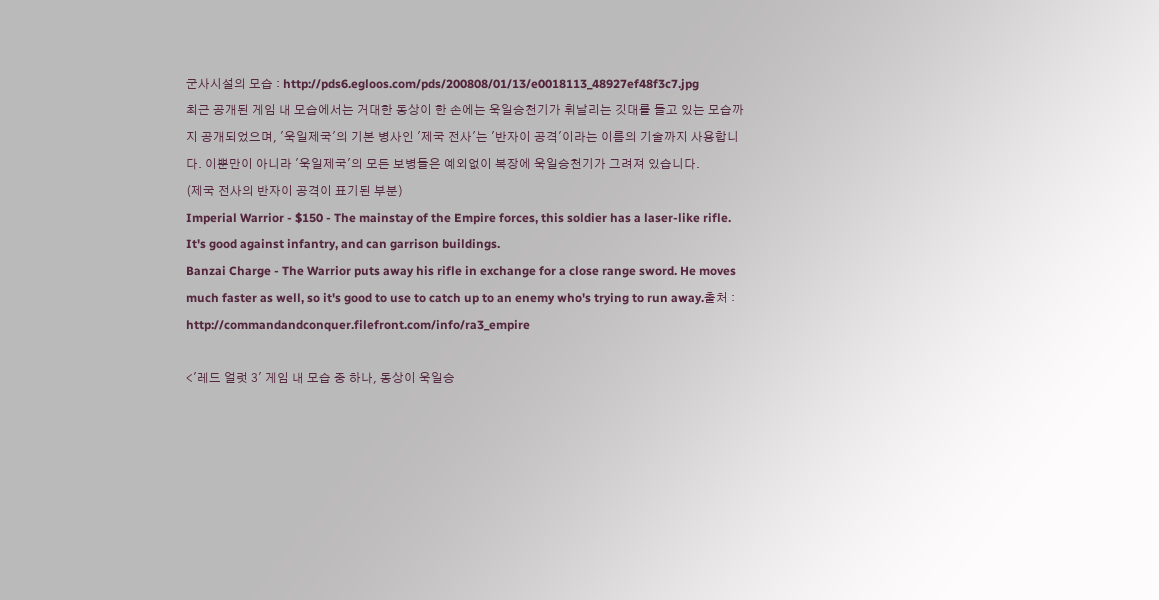군사시설의 모습 : http://pds6.egloos.com/pds/200808/01/13/e0018113_48927ef48f3c7.jpg
최근 공개된 게임 내 모습에서는 거대한 동상이 한 손에는 욱일승천기가 휘날리는 깃대를 들고 있는 모습까지 공개되었으며, '욱일제국'의 기본 병사인 '제국 전사'는 '반자이 공격'이라는 이름의 기술까지 사용합니다. 이뿐만이 아니라 '욱일제국'의 모든 보병들은 예외없이 복장에 욱일승천기가 그려져 있습니다.
(제국 전사의 반자이 공격이 표기된 부분)
Imperial Warrior - $150 - The mainstay of the Empire forces, this soldier has a laser-like rifle. It's good against infantry, and can garrison buildings.
Banzai Charge - The Warrior puts away his rifle in exchange for a close range sword. He moves much faster as well, so it's good to use to catch up to an enemy who's trying to run away.출처 : http://commandandconquer.filefront.com/info/ra3_empire

<'레드 얼럿 3' 게임 내 모습 중 하나, 동상이 욱일승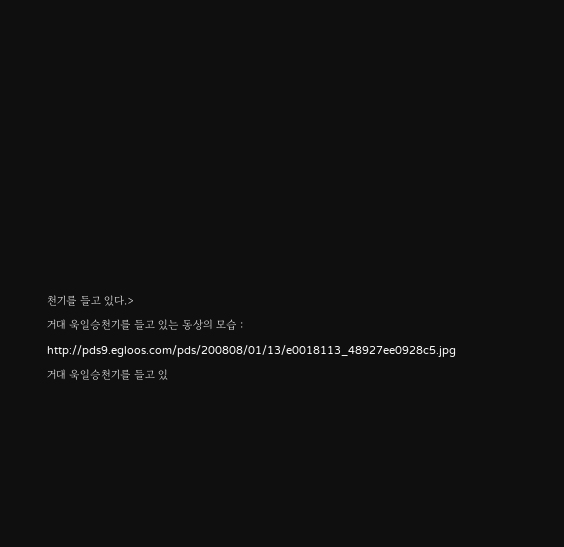천기를 들고 있다.>
거대 욱일승천기를 들고 있는 동상의 모습 : http://pds9.egloos.com/pds/200808/01/13/e0018113_48927ee0928c5.jpg
거대 욱일승천기를 들고 있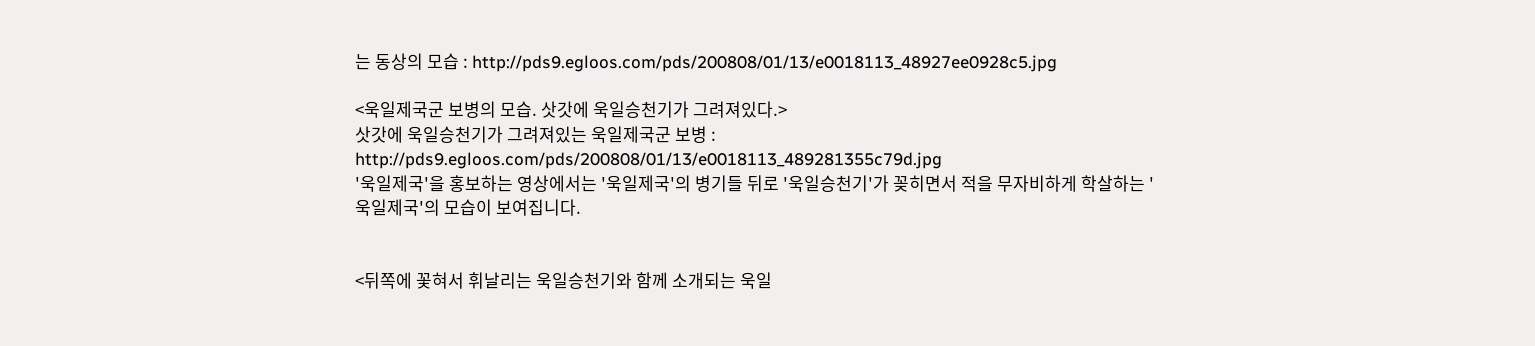는 동상의 모습 : http://pds9.egloos.com/pds/200808/01/13/e0018113_48927ee0928c5.jpg

<욱일제국군 보병의 모습. 삿갓에 욱일승천기가 그려져있다.>
삿갓에 욱일승천기가 그려져있는 욱일제국군 보병 : http://pds9.egloos.com/pds/200808/01/13/e0018113_489281355c79d.jpg
'욱일제국'을 홍보하는 영상에서는 '욱일제국'의 병기들 뒤로 '욱일승천기'가 꽂히면서 적을 무자비하게 학살하는 '욱일제국'의 모습이 보여집니다.


<뒤쪽에 꽃혀서 휘날리는 욱일승천기와 함께 소개되는 욱일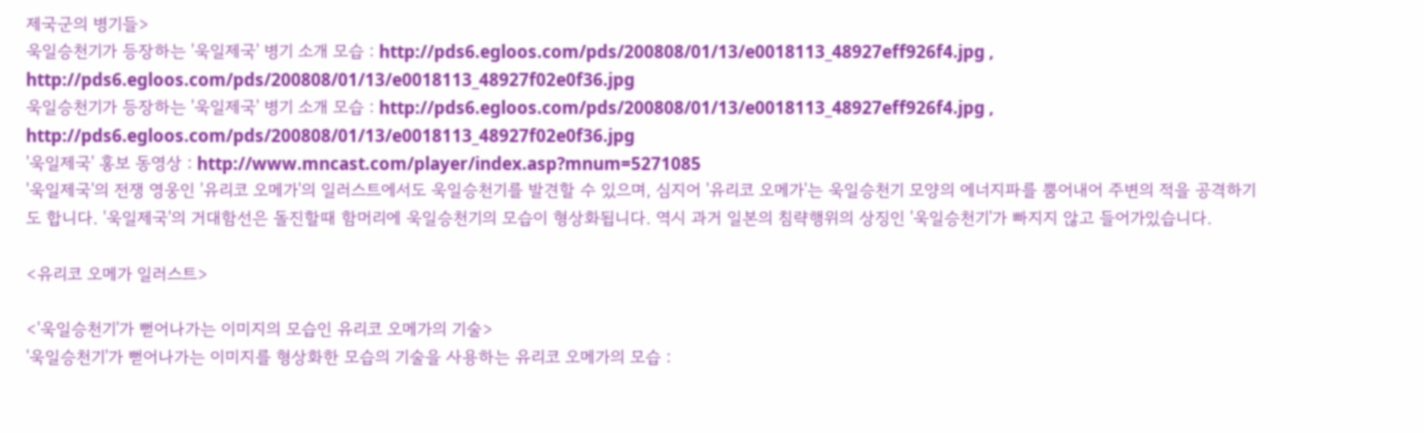제국군의 병기들>
욱일승천기가 등장하는 '욱일제국' 병기 소개 모습 : http://pds6.egloos.com/pds/200808/01/13/e0018113_48927eff926f4.jpg , http://pds6.egloos.com/pds/200808/01/13/e0018113_48927f02e0f36.jpg
욱일승천기가 등장하는 '욱일제국' 병기 소개 모습 : http://pds6.egloos.com/pds/200808/01/13/e0018113_48927eff926f4.jpg , http://pds6.egloos.com/pds/200808/01/13/e0018113_48927f02e0f36.jpg
'욱일제국' 홍보 동영상 : http://www.mncast.com/player/index.asp?mnum=5271085
'욱일제국'의 전쟁 영웅인 '유리코 오메가'의 일러스트에서도 욱일승천기를 발견할 수 있으며, 심지어 '유리코 오메가'는 욱일승천기 모양의 에너지파를 뿜어내어 주변의 적을 공격하기도 합니다. '욱일제국'의 거대함선은 돌진할때 함머리에 욱일승천기의 모습이 형상화됩니다. 역시 과거 일본의 침략행위의 상징인 '욱일승천기'가 빠지지 않고 들어가있습니다.

<유리코 오메가 일러스트>

<'욱일승천기'가 뻗어나가는 이미지의 모습인 유리코 오메가의 기술>
'욱일승천기'가 뻗어나가는 이미지를 형상화한 모습의 기술을 사용하는 유리코 오메가의 모습 :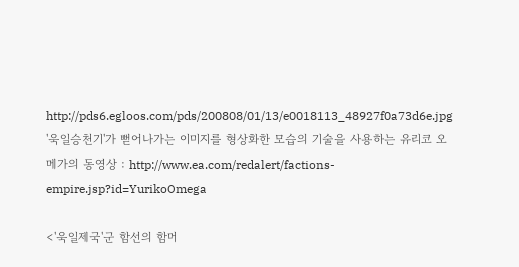http://pds6.egloos.com/pds/200808/01/13/e0018113_48927f0a73d6e.jpg
'욱일승천기'가 뻗어나가는 이미지를 형상화한 모습의 기술을 사용하는 유리코 오메가의 동영상 : http://www.ea.com/redalert/factions-empire.jsp?id=YurikoOmega

<'욱일제국'군 함선의 함머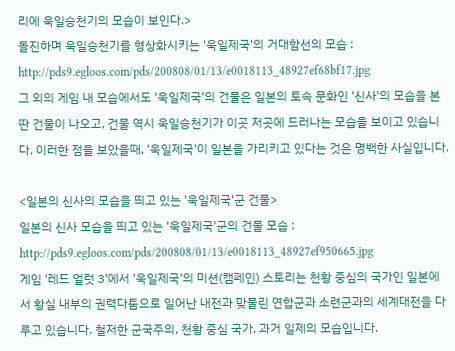리에 욱일승천기의 모습이 보인다.>
돌진하며 욱일승천기를 형상화시키는 '욱일제국'의 거대함선의 모습 : http://pds9.egloos.com/pds/200808/01/13/e0018113_48927ef68bf17.jpg
그 외의 게임 내 모습에서도 '욱일제국'의 건물은 일본의 토속 문화인 '신사'의 모습을 본딴 건물이 나오고, 건물 역시 욱일승천기가 이곳 저곳에 드러나는 모습을 보이고 있습니다. 이러한 점을 보았을때, '욱일제국'이 일본을 가리키고 있다는 것은 명백한 사실입니다.

<일본의 신사의 모습을 띄고 있는 '욱일제국'군 건물>
일본의 신사 모습을 띄고 있는 '욱일제국'군의 건물 모습 : http://pds9.egloos.com/pds/200808/01/13/e0018113_48927ef950665.jpg
게임 '레드 얼럿 3'에서 '욱일제국'의 미션(캠페인) 스토리는 천황 중심의 국가인 일본에서 황실 내부의 권력다툼으로 일어난 내전과 맞물린 연합군과 소련군과의 세계대전을 다루고 있습니다. 철저한 군국주의, 천황 중심 국가. 과거 일제의 모습입니다.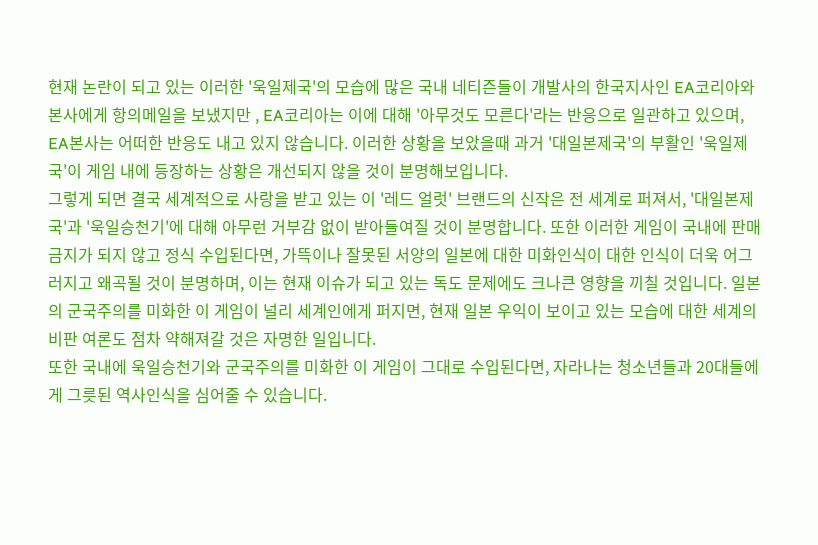현재 논란이 되고 있는 이러한 '욱일제국'의 모습에 많은 국내 네티즌들이 개발사의 한국지사인 EA코리아와 본사에게 항의메일을 보냈지만 , EA코리아는 이에 대해 '아무것도 모른다'라는 반응으로 일관하고 있으며, EA본사는 어떠한 반응도 내고 있지 않습니다. 이러한 상황을 보았을때 과거 '대일본제국'의 부활인 '욱일제국'이 게임 내에 등장하는 상황은 개선되지 않을 것이 분명해보입니다.
그렇게 되면 결국 세계적으로 사랑을 받고 있는 이 '레드 얼럿' 브랜드의 신작은 전 세계로 퍼져서, '대일본제국'과 '욱일승천기'에 대해 아무런 거부감 없이 받아들여질 것이 분명합니다. 또한 이러한 게임이 국내에 판매 금지가 되지 않고 정식 수입된다면, 가뜩이나 잘못된 서양의 일본에 대한 미화인식이 대한 인식이 더욱 어그러지고 왜곡될 것이 분명하며, 이는 현재 이슈가 되고 있는 독도 문제에도 크나큰 영향을 끼칠 것입니다. 일본의 군국주의를 미화한 이 게임이 널리 세계인에게 퍼지면, 현재 일본 우익이 보이고 있는 모습에 대한 세계의 비판 여론도 점차 약해져갈 것은 자명한 일입니다.
또한 국내에 욱일승천기와 군국주의를 미화한 이 게임이 그대로 수입된다면, 자라나는 청소년들과 20대들에게 그릇된 역사인식을 심어줄 수 있습니다.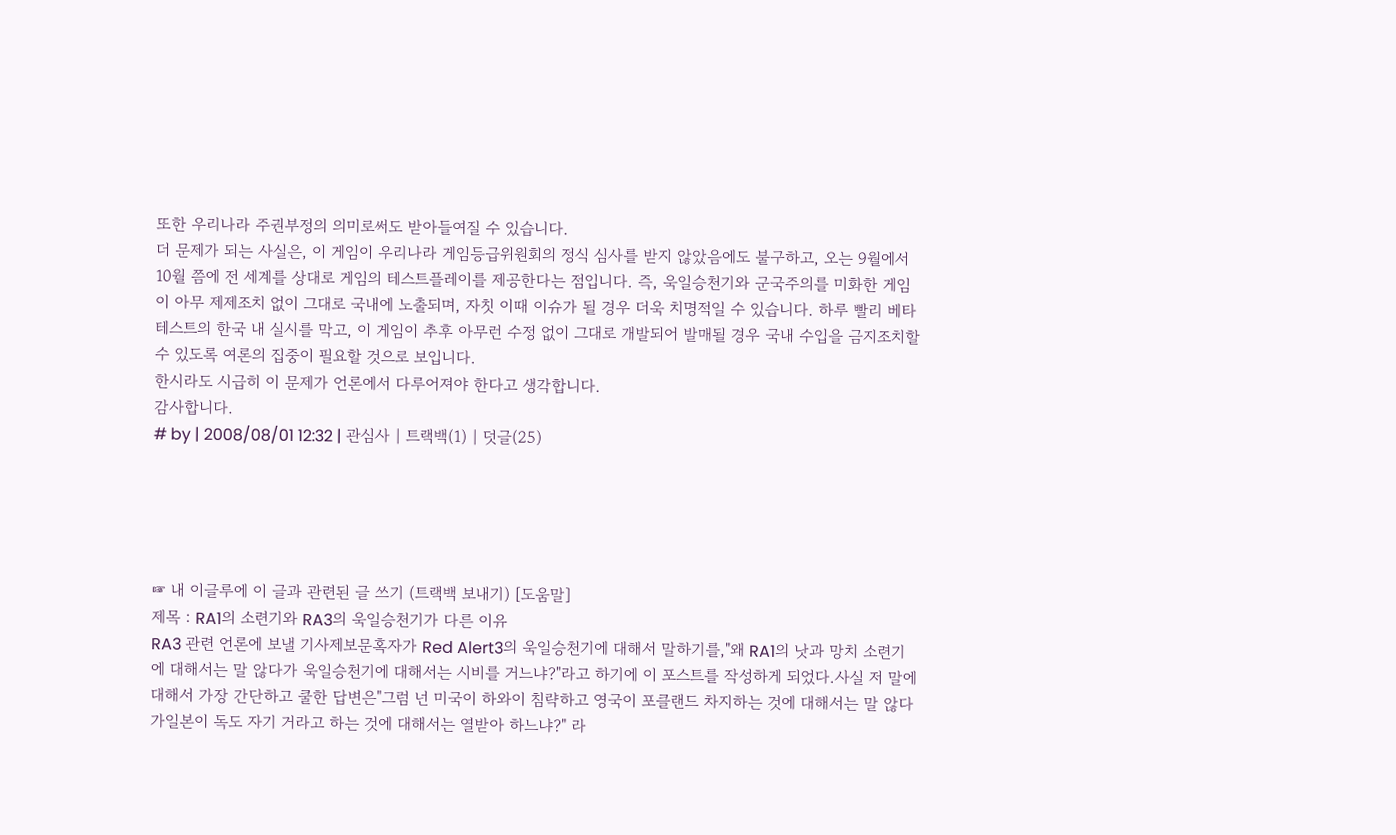또한 우리나라 주권부정의 의미로써도 받아들여질 수 있습니다.
더 문제가 되는 사실은, 이 게임이 우리나라 게임등급위원회의 정식 심사를 받지 않았음에도 불구하고, 오는 9월에서 10월 쯤에 전 세계를 상대로 게임의 테스트플레이를 제공한다는 점입니다. 즉, 욱일승천기와 군국주의를 미화한 게임이 아무 제제조치 없이 그대로 국내에 노출되며, 자칫 이때 이슈가 될 경우 더욱 치명적일 수 있습니다. 하루 빨리 베타테스트의 한국 내 실시를 막고, 이 게임이 추후 아무런 수정 없이 그대로 개발되어 발매될 경우 국내 수입을 금지조치할 수 있도록 여론의 집중이 필요할 것으로 보입니다.
한시라도 시급히 이 문제가 언론에서 다루어져야 한다고 생각합니다.
감사합니다.
# by | 2008/08/01 12:32 | 관심사 | 트랙백(1) | 덧글(25)





☞ 내 이글루에 이 글과 관련된 글 쓰기 (트랙백 보내기) [도움말]
제목 : RA1의 소련기와 RA3의 욱일승천기가 다른 이유
RA3 관련 언론에 보낼 기사제보문혹자가 Red Alert3의 욱일승천기에 대해서 말하기를,"왜 RA1의 낫과 망치 소련기에 대해서는 말 않다가 욱일승천기에 대해서는 시비를 거느냐?"라고 하기에 이 포스트를 작성하게 되었다.사실 저 말에 대해서 가장 간단하고 쿨한 답변은"그럼 넌 미국이 하와이 침략하고 영국이 포클랜드 차지하는 것에 대해서는 말 않다가일본이 독도 자기 거라고 하는 것에 대해서는 열받아 하느냐?" 라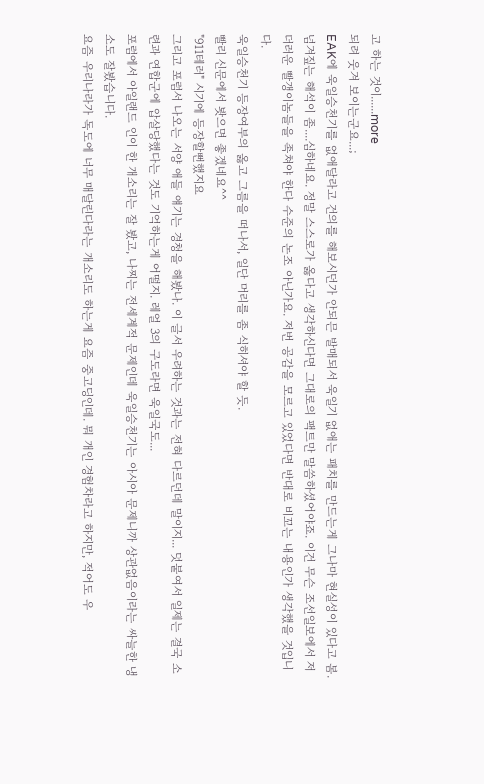고 하는 것이......more
되려 웃겨 보이는군요...;
EAK에 욱일승천기를 없애달라고 건의를 해보시던가 안되믄 발매되서 욱일기 없애는 패치를 만드는게 그나마 현실성이 있다고 봄.
넘겨짚는 해석이 좀....심하네요. 정말 스스로가 옳다고 생각하신다면 그대로의 팩트만 말씀하셨어야죠. 이건 무슨 조선일보에서 저 더러운 빨갱이놈들을 족쳐야 한다 수준의 논조 아닌가요. 저번 공감을 모르고 있었다면 반대로 비꼬는 내용인가 생각했을 것입니다.
욱일승천기 등장여부의 옳고 그름을 떠나서, 일단 머리를 좀 식히셔야 할 듯.
빨리 신문에서 봣으면 좋겠네요^^
"911테러" 시기에 등장할뻔했지요
그리고 포럼서 나오는 서양 애들 얘기는 경청을 해봤나. 이 글서 우려하는 것과는 전혀 다르던데 말이지... 덧붙여서 일제는 결국 소련과 연합군에 압살당했다는 것도 기억하는게 어떨지. 레얼 3의 구도라면 욱일국도...
포럼에서 아일랜드 인이 한 개소리는 잘 봤고, 나찌는 전세계적 문제인데 욱일승천기는 아시아 문제니까 상관없음이라는 싸늘한 냉소도 잘봤습니다.
요즘 우리나라가 독도에 너무 매달린다라는 개소리도 하는게 요즘 중고딩인데. 뭐 개인 경험차라고 하지만, 적어도 우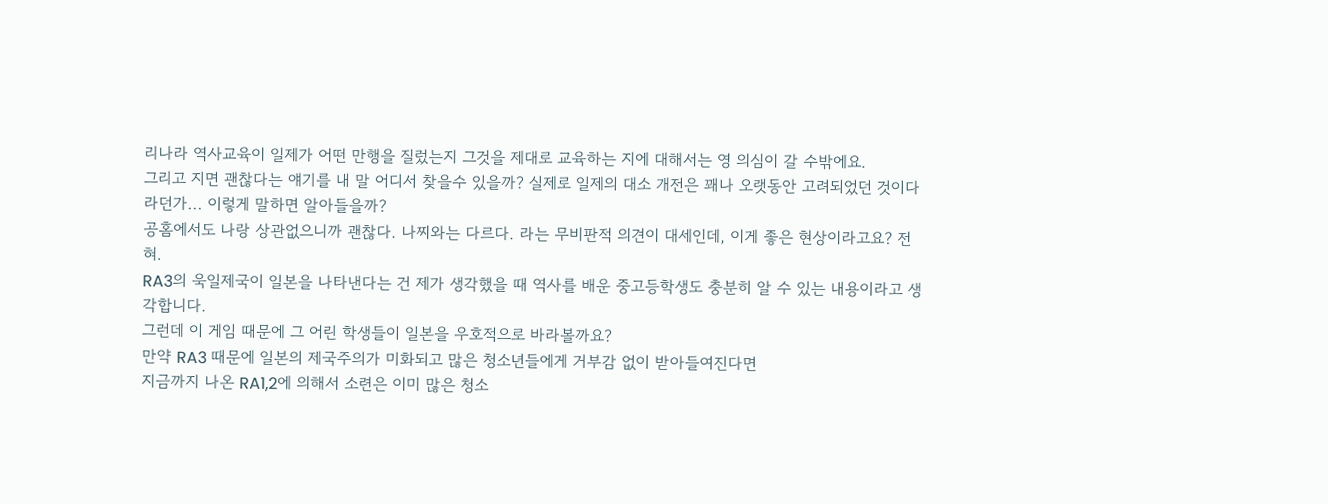리나라 역사교육이 일제가 어떤 만행을 질렀는지 그것을 제대로 교육하는 지에 대해서는 영 의심이 갈 수밖에요.
그리고 지면 괜찮다는 얘기를 내 말 어디서 찾을수 있을까? 실제로 일제의 대소 개전은 꽤나 오랫동안 고려되었던 것이다 라던가... 이렇게 말하면 알아들을까?
공홈에서도 나랑 상관없으니까 괜찮다. 나찌와는 다르다. 라는 무비판적 의견이 대세인데, 이게 좋은 현상이라고요? 전혀.
RA3의 욱일제국이 일본을 나타낸다는 건 제가 생각했을 때 역사를 배운 중고등학생도 충분히 알 수 있는 내용이라고 생각합니다.
그런데 이 게임 때문에 그 어린 학생들이 일본을 우호적으로 바라볼까요?
만약 RA3 때문에 일본의 제국주의가 미화되고 많은 청소년들에게 거부감 없이 받아들여진다면
지금까지 나온 RA1,2에 의해서 소련은 이미 많은 청소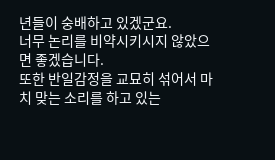년들이 숭배하고 있겠군요.
너무 논리를 비약시키시지 않았으면 좋겠습니다.
또한 반일감정을 교묘히 섞어서 마치 맞는 소리를 하고 있는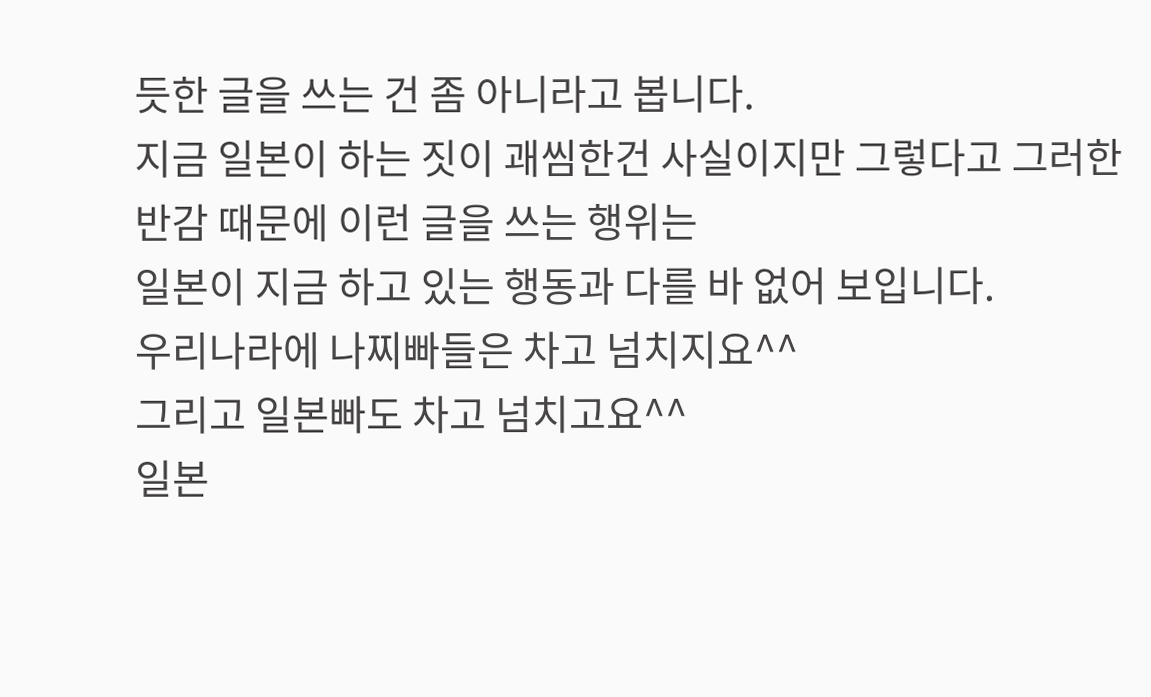듯한 글을 쓰는 건 좀 아니라고 봅니다.
지금 일본이 하는 짓이 괘씸한건 사실이지만 그렇다고 그러한 반감 때문에 이런 글을 쓰는 행위는
일본이 지금 하고 있는 행동과 다를 바 없어 보입니다.
우리나라에 나찌빠들은 차고 넘치지요^^
그리고 일본빠도 차고 넘치고요^^
일본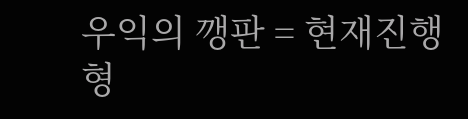우익의 깽판 = 현재진행형